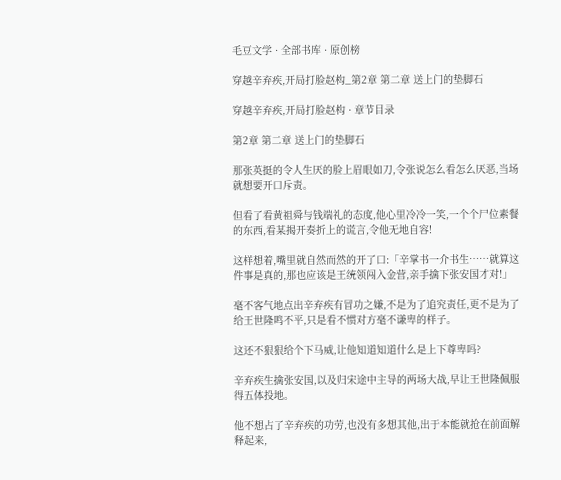毛豆文学 · 全部书库 · 原创榜

穿越辛弃疾,开局打脸赵构_第2章 第二章 送上门的垫脚石

穿越辛弃疾,开局打脸赵构 · 章节目录

第2章 第二章 送上门的垫脚石

那张英挺的令人生厌的脸上眉眼如刀,令张说怎么看怎么厌恶,当场就想要开口斥责。

但看了看黄祖舜与钱端礼的态度,他心里冷冷一笑,一个个尸位素餐的东西,看某揭开奏折上的谎言,令他无地自容!

这样想着,嘴里就自然而然的开了口:「辛掌书一介书生……就算这件事是真的,那也应该是王统领闯入金营,亲手擒下张安国才对!」

毫不客气地点出辛弃疾有冒功之嫌,不是为了追究责任,更不是为了给王世隆鸣不平,只是看不惯对方毫不谦卑的样子。

这还不狠狠给个下马威,让他知道知道什么是上下尊卑吗?

辛弃疾生擒张安国,以及归宋途中主导的两场大战,早让王世隆佩服得五体投地。

他不想占了辛弃疾的功劳,也没有多想其他,出于本能就抢在前面解释起来,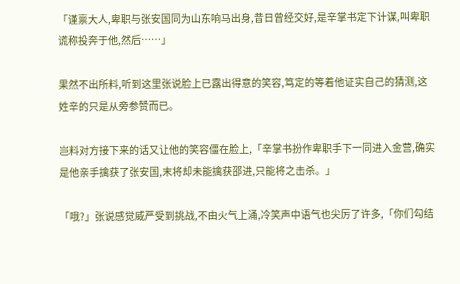「谨禀大人,卑职与张安国同为山东响马出身,昔日曾经交好,是辛掌书定下计谋,叫卑职谎称投奔于他,然后……」

果然不出所料,听到这里张说脸上已露出得意的笑容,笃定的等着他证实自己的猜测,这姓辛的只是从旁参赞而已。

岂料对方接下来的话又让他的笑容僵在脸上,「辛掌书扮作卑职手下一同进入金营,确实是他亲手擒获了张安国,末将却未能擒获邵进,只能将之击杀。」

「哦?」张说感觉威严受到挑战,不由火气上涌,冷笑声中语气也尖厉了许多,「你们勾结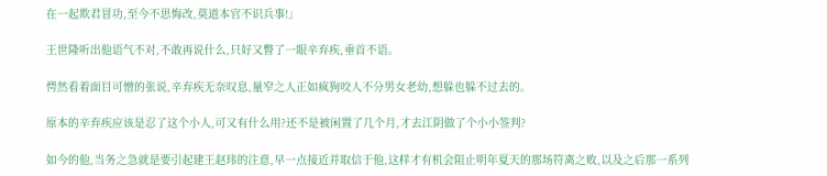在一起欺君冒功,至今不思悔改,莫道本官不识兵事!」

王世隆听出他语气不对,不敢再说什么,只好又瞥了一眼辛弃疾,垂首不语。

愕然看着面目可憎的张说,辛弃疾无奈叹息,量窄之人正如疯狗咬人不分男女老幼,想躲也躲不过去的。

原本的辛弃疾应该是忍了这个小人,可又有什么用?还不是被闲置了几个月,才去江阴做了个小小签判?

如今的他,当务之急就是要引起建王赵玮的注意,早一点接近并取信于他,这样才有机会阻止明年夏天的那场符离之败,以及之后那一系列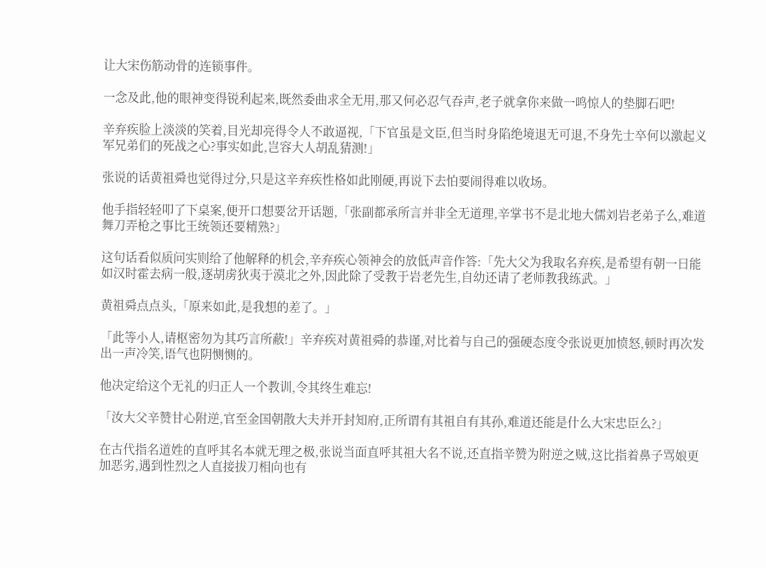让大宋伤筋动骨的连锁事件。

一念及此,他的眼神变得锐利起来,既然委曲求全无用,那又何必忍气吞声,老子就拿你来做一鸣惊人的垫脚石吧!

辛弃疾脸上淡淡的笑着,目光却亮得令人不敢逼视,「下官虽是文臣,但当时身陷绝境退无可退,不身先士卒何以激起义军兄弟们的死战之心?事实如此,岂容大人胡乱猜测!」

张说的话黄祖舜也觉得过分,只是这辛弃疾性格如此刚硬,再说下去怕要闹得难以收场。

他手指轻轻叩了下桌案,便开口想要岔开话题,「张副都承所言并非全无道理,辛掌书不是北地大儒刘岩老弟子么,难道舞刀弄枪之事比王统领还要精熟?」

这句话看似质问实则给了他解释的机会,辛弃疾心领神会的放低声音作答:「先大父为我取名弃疾,是希望有朝一日能如汉时霍去病一般,逐胡虏狄夷于漠北之外,因此除了受教于岩老先生,自幼还请了老师教我练武。」

黄祖舜点点头,「原来如此,是我想的差了。」

「此等小人,请枢密勿为其巧言所蔽!」辛弃疾对黄祖舜的恭谨,对比着与自己的强硬态度令张说更加愤怒,顿时再次发出一声冷笑,语气也阴恻恻的。

他决定给这个无礼的归正人一个教训,令其终生难忘!

「汝大父辛赞甘心附逆,官至金国朝散大夫并开封知府,正所谓有其祖自有其孙,难道还能是什么大宋忠臣么?」

在古代指名道姓的直呼其名本就无理之极,张说当面直呼其祖大名不说,还直指辛赞为附逆之贼,这比指着鼻子骂娘更加恶劣,遇到性烈之人直接拔刀相向也有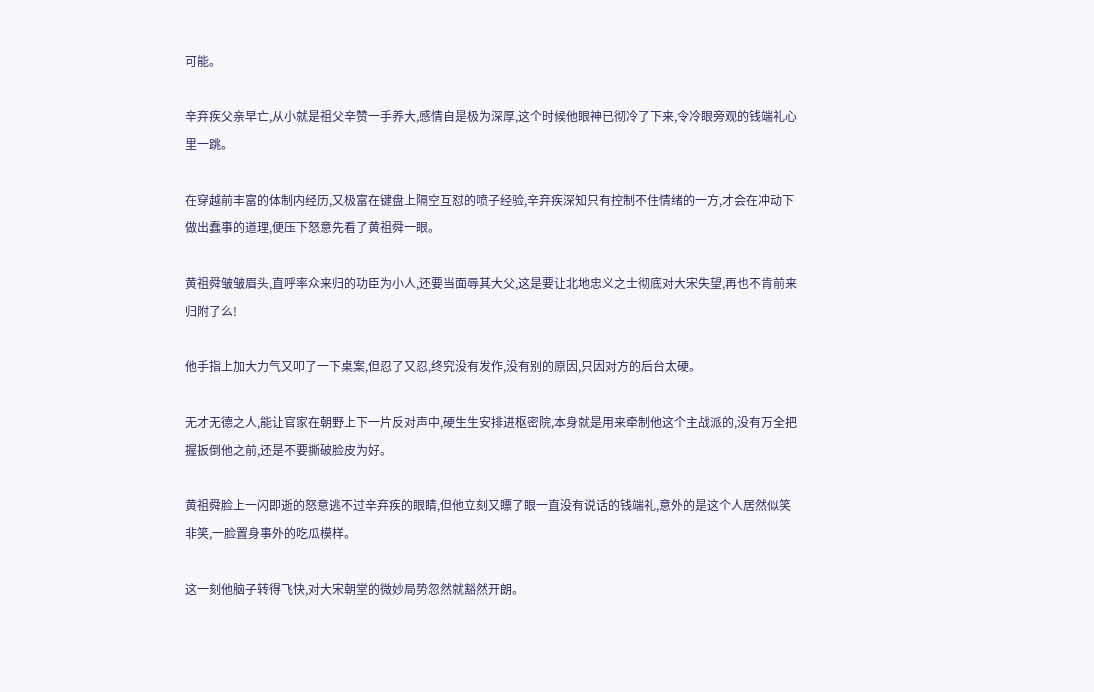可能。

辛弃疾父亲早亡,从小就是祖父辛赞一手养大,感情自是极为深厚,这个时候他眼神已彻冷了下来,令冷眼旁观的钱端礼心里一跳。

在穿越前丰富的体制内经历,又极富在键盘上隔空互怼的喷子经验,辛弃疾深知只有控制不住情绪的一方,才会在冲动下做出蠢事的道理,便压下怒意先看了黄祖舜一眼。

黄祖舜皱皱眉头,直呼率众来归的功臣为小人,还要当面辱其大父,这是要让北地忠义之士彻底对大宋失望,再也不肯前来归附了么!

他手指上加大力气又叩了一下桌案,但忍了又忍,终究没有发作,没有别的原因,只因对方的后台太硬。

无才无德之人,能让官家在朝野上下一片反对声中,硬生生安排进枢密院,本身就是用来牵制他这个主战派的,没有万全把握扳倒他之前,还是不要撕破脸皮为好。

黄祖舜脸上一闪即逝的怒意逃不过辛弃疾的眼睛,但他立刻又瞟了眼一直没有说话的钱端礼,意外的是这个人居然似笑非笑,一脸置身事外的吃瓜模样。

这一刻他脑子转得飞快,对大宋朝堂的微妙局势忽然就豁然开朗。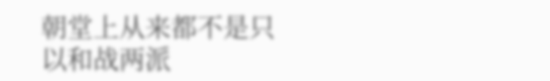朝堂上从来都不是只以和战两派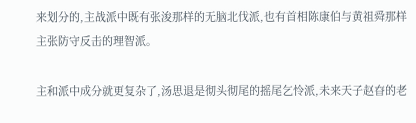来划分的,主战派中既有张浚那样的无脑北伐派,也有首相陈康伯与黄祖舜那样主张防守反击的理智派。

主和派中成分就更复杂了,汤思退是彻头彻尾的摇尾乞怜派,未来天子赵昚的老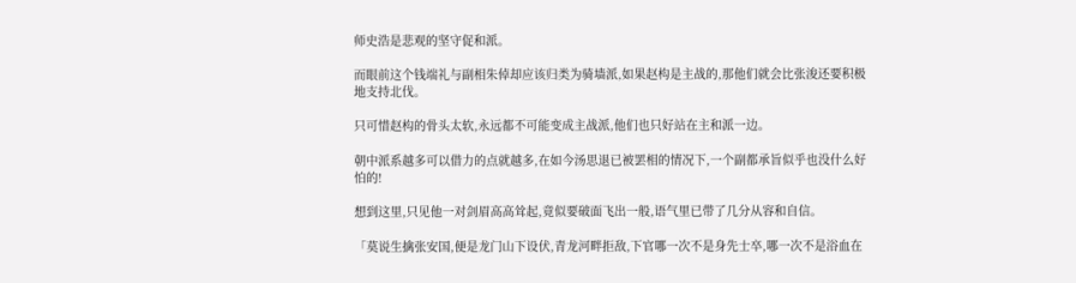师史浩是悲观的坚守促和派。

而眼前这个钱端礼与副相朱倬却应该归类为骑墙派,如果赵构是主战的,那他们就会比张浚还要积极地支持北伐。

只可惜赵构的骨头太软,永远都不可能变成主战派,他们也只好站在主和派一边。

朝中派系越多可以借力的点就越多,在如今汤思退已被罢相的情况下,一个副都承旨似乎也没什么好怕的!

想到这里,只见他一对剑眉高高耸起,竟似要破面飞出一般,语气里已带了几分从容和自信。

「莫说生擒张安国,便是龙门山下设伏,青龙河畔拒敌,下官哪一次不是身先士卒,哪一次不是浴血在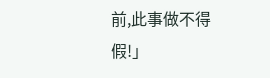前,此事做不得假!」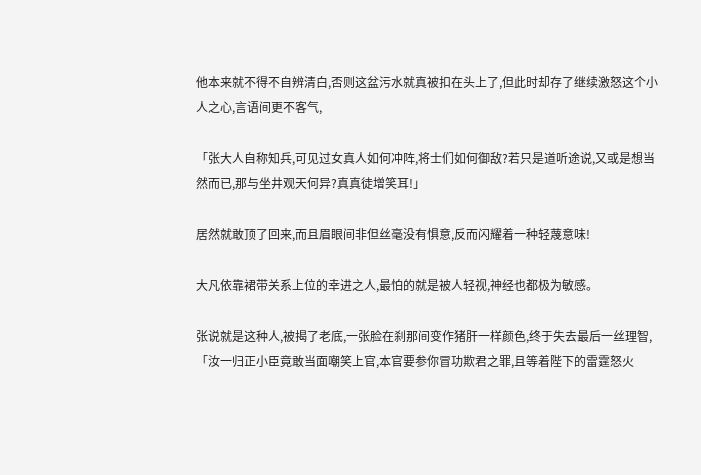他本来就不得不自辨清白,否则这盆污水就真被扣在头上了,但此时却存了继续激怒这个小人之心,言语间更不客气,

「张大人自称知兵,可见过女真人如何冲阵,将士们如何御敌?若只是道听途说,又或是想当然而已,那与坐井观天何异?真真徒增笑耳!」

居然就敢顶了回来,而且眉眼间非但丝毫没有惧意,反而闪耀着一种轻蔑意味!

大凡依靠裙带关系上位的幸进之人,最怕的就是被人轻视,神经也都极为敏感。

张说就是这种人,被揭了老底,一张脸在刹那间变作猪肝一样颜色,终于失去最后一丝理智,「汝一归正小臣竟敢当面嘲笑上官,本官要参你冒功欺君之罪,且等着陛下的雷霆怒火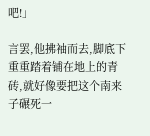吧!」

言罢,他拂袖而去,脚底下重重踏着铺在地上的青砖,就好像要把这个南来子碾死一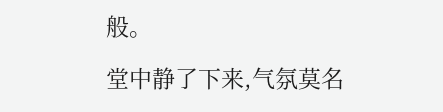般。

堂中静了下来,气氛莫名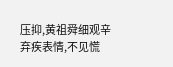压抑,黄祖舜细观辛弃疾表情,不见慌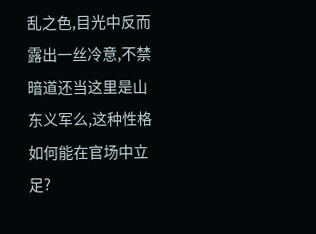乱之色,目光中反而露出一丝冷意,不禁暗道还当这里是山东义军么,这种性格如何能在官场中立足?